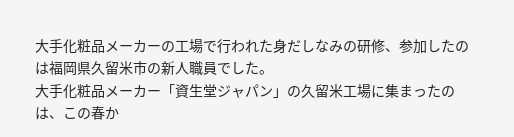大手化粧品メーカーの工場で行われた身だしなみの研修、参加したのは福岡県久留米市の新人職員でした。
大手化粧品メーカー「資生堂ジャパン」の久留米工場に集まったのは、この春か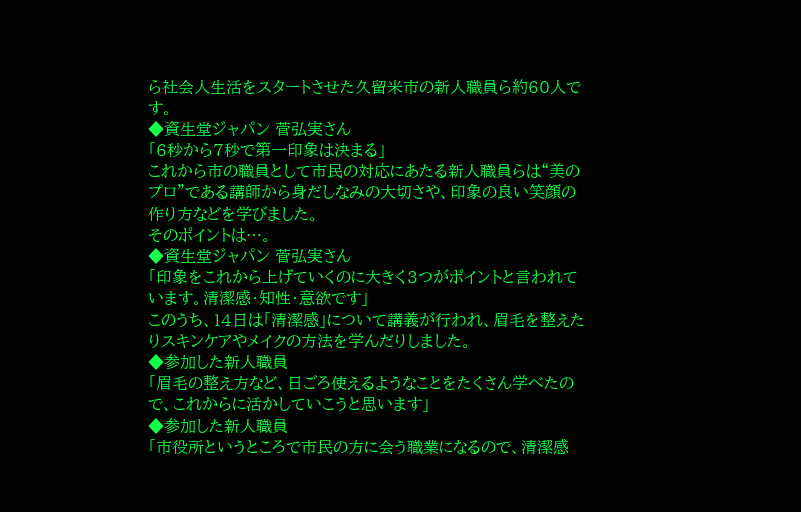ら社会人生活をスタートさせた久留米市の新人職員ら約60人です。
◆資生堂ジャパン 菅弘実さん
「6秒から7秒で第一印象は決まる」
これから市の職員として市民の対応にあたる新人職員らは“美のプロ”である講師から身だしなみの大切さや、印象の良い笑顔の作り方などを学びました。
そのポイントは…。
◆資生堂ジャパン 菅弘実さん
「印象をこれから上げていくのに大きく3つがポイントと言われています。清潔感・知性・意欲です」
このうち、14日は「清潔感」について講義が行われ、眉毛を整えたりスキンケアやメイクの方法を学んだりしました。
◆参加した新人職員
「眉毛の整え方など、日ごろ使えるようなことをたくさん学べたので、これからに活かしていこうと思います」
◆参加した新人職員
「市役所というところで市民の方に会う職業になるので、清潔感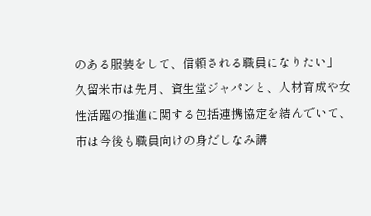のある服装をして、信頼される職員になりたい」
久留米市は先月、資生堂ジャパンと、人材育成や女性活躍の推進に関する包括連携協定を結んでいて、市は今後も職員向けの身だしなみ講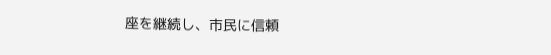座を継続し、市民に信頼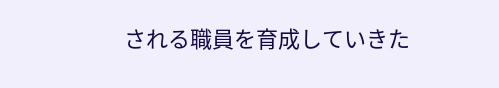される職員を育成していきた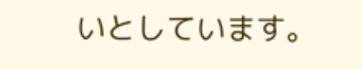いとしています。